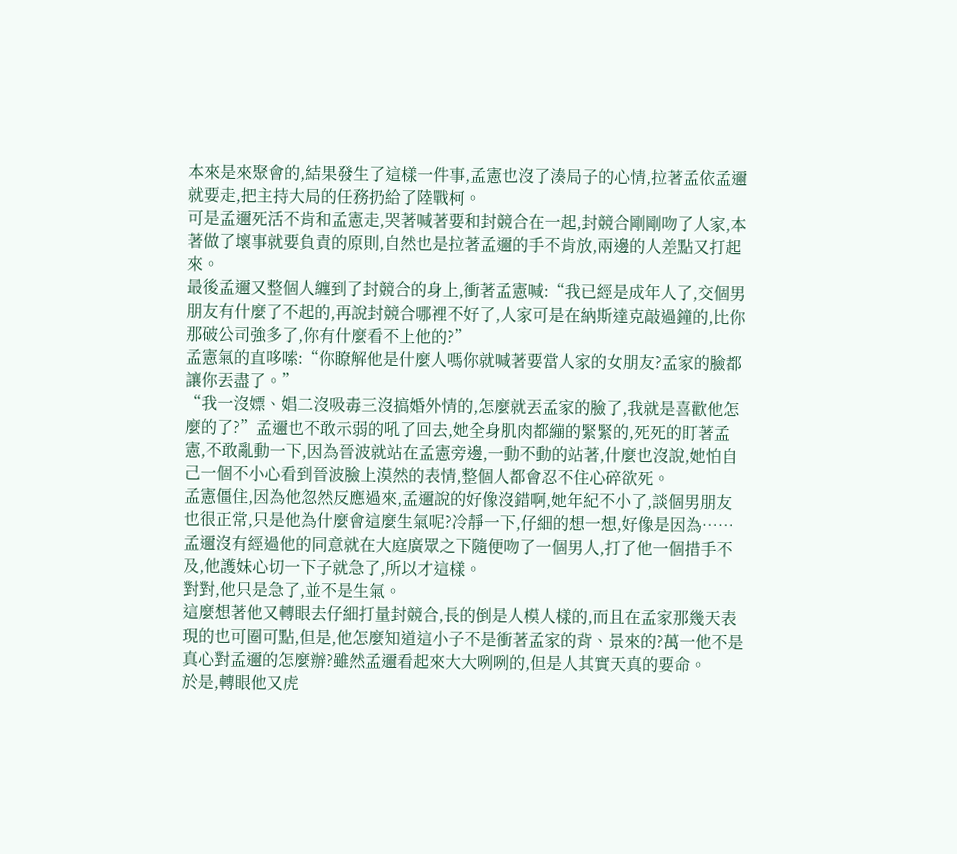本來是來聚會的,結果發生了這樣一件事,孟憲也沒了湊局子的心情,拉著孟依孟邇就要走,把主持大局的任務扔給了陸戰柯。
可是孟邇死活不肯和孟憲走,哭著喊著要和封競合在一起,封競合剛剛吻了人家,本著做了壞事就要負責的原則,自然也是拉著孟邇的手不肯放,兩邊的人差點又打起來。
最後孟邇又整個人纏到了封競合的身上,衝著孟憲喊:“我已經是成年人了,交個男朋友有什麼了不起的,再說封競合哪裡不好了,人家可是在納斯達克敲過鐘的,比你那破公司強多了,你有什麼看不上他的?”
孟憲氣的直哆嗦:“你瞭解他是什麼人嗎你就喊著要當人家的女朋友?孟家的臉都讓你丟盡了。”
“我一沒嫖、娼二沒吸毒三沒搞婚外情的,怎麼就丟孟家的臉了,我就是喜歡他怎麼的了?”孟邇也不敢示弱的吼了回去,她全身肌肉都繃的緊緊的,死死的盯著孟憲,不敢亂動一下,因為晉波就站在孟憲旁邊,一動不動的站著,什麼也沒說,她怕自己一個不小心看到晉波臉上漠然的表情,整個人都會忍不住心碎欲死。
孟憲僵住,因為他忽然反應過來,孟邇說的好像沒錯啊,她年紀不小了,談個男朋友也很正常,只是他為什麼會這麼生氣呢?冷靜一下,仔細的想一想,好像是因為……孟邇沒有經過他的同意就在大庭廣眾之下隨便吻了一個男人,打了他一個措手不及,他護妹心切一下子就急了,所以才這樣。
對對,他只是急了,並不是生氣。
這麼想著他又轉眼去仔細打量封競合,長的倒是人模人樣的,而且在孟家那幾天表現的也可圈可點,但是,他怎麼知道這小子不是衝著孟家的背、景來的?萬一他不是真心對孟邇的怎麼辦?雖然孟邇看起來大大咧咧的,但是人其實天真的要命。
於是,轉眼他又虎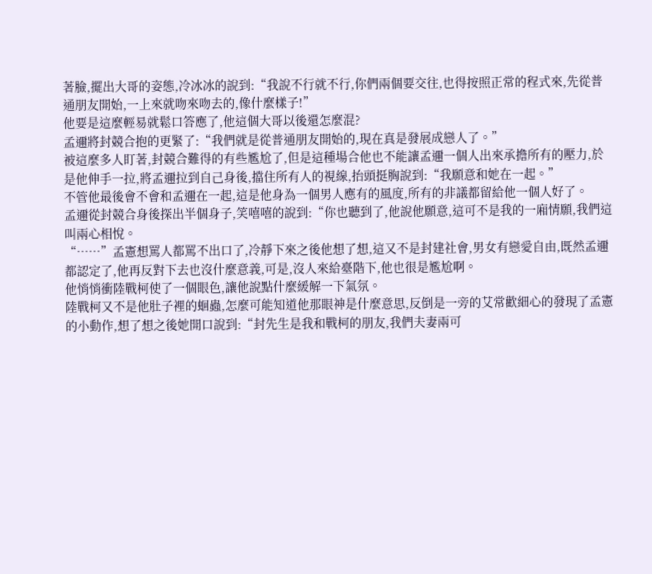著臉,擺出大哥的姿態,冷冰冰的說到:“我說不行就不行,你們兩個要交往,也得按照正常的程式來,先從普通朋友開始,一上來就吻來吻去的,像什麼樣子!”
他要是這麼輕易就鬆口答應了,他這個大哥以後還怎麼混?
孟邇將封競合抱的更緊了:“我們就是從普通朋友開始的,現在真是發展成戀人了。”
被這麼多人盯著,封競合難得的有些尷尬了,但是這種場合他也不能讓孟邇一個人出來承擔所有的壓力,於是他伸手一拉,將孟邇拉到自己身後,擋住所有人的視線,抬頭挺胸說到:“我願意和她在一起。”
不管他最後會不會和孟邇在一起,這是他身為一個男人應有的風度,所有的非議都留給他一個人好了。
孟邇從封競合身後探出半個身子,笑嘻嘻的說到:“你也聽到了,他說他願意,這可不是我的一廂情願,我們這叫兩心相悅。
“……”孟憲想罵人都罵不出口了,冷靜下來之後他想了想,這又不是封建社會,男女有戀愛自由,既然孟邇都認定了,他再反對下去也沒什麼意義,可是,沒人來給臺階下,他也很是尷尬啊。
他悄悄衝陸戰柯使了一個眼色,讓他說點什麼緩解一下氣氛。
陸戰柯又不是他肚子裡的蛔蟲,怎麼可能知道他那眼神是什麼意思,反倒是一旁的艾常歡細心的發現了孟憲的小動作,想了想之後她開口說到:“封先生是我和戰柯的朋友,我們夫妻兩可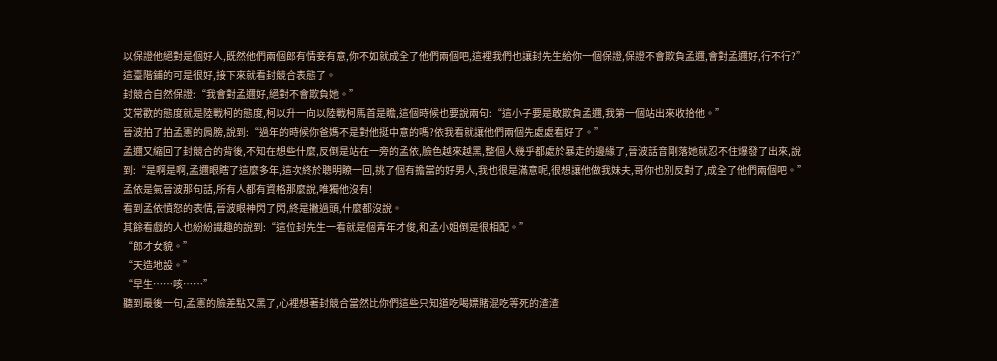以保證他絕對是個好人,既然他們兩個郎有情妾有意,你不如就成全了他們兩個吧,這裡我們也讓封先生給你一個保證,保證不會欺負孟邇,會對孟邇好,行不行?”
這臺階鋪的可是很好,接下來就看封競合表態了。
封競合自然保證:“我會對孟邇好,絕對不會欺負她。”
艾常歡的態度就是陸戰柯的態度,柯以升一向以陸戰柯馬首是瞻,這個時候也要說兩句:“這小子要是敢欺負孟邇,我第一個站出來收拾他。”
晉波拍了拍孟憲的肩膀,說到:“過年的時候你爸媽不是對他挺中意的嗎?依我看就讓他們兩個先處處看好了。”
孟邇又縮回了封競合的背後,不知在想些什麼,反倒是站在一旁的孟依,臉色越來越黑,整個人幾乎都處於暴走的邊緣了,晉波話音剛落她就忍不住爆發了出來,說到:“是啊是啊,孟邇眼瞎了這麼多年,這次終於聰明瞭一回,挑了個有擔當的好男人,我也很是滿意呢,很想讓他做我妹夫,哥你也別反對了,成全了他們兩個吧。”
孟依是氣晉波那句話,所有人都有資格那麼說,唯獨他沒有!
看到孟依憤怒的表情,晉波眼神閃了閃,終是撇過頭,什麼都沒說。
其餘看戲的人也紛紛識趣的說到:“這位封先生一看就是個青年才俊,和孟小姐倒是很相配。”
“郎才女貌。”
“天造地設。”
“早生……咳……”
聽到最後一句,孟憲的臉差點又黑了,心裡想著封競合當然比你們這些只知道吃喝嫖賭混吃等死的渣渣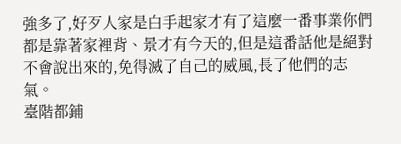強多了,好歹人家是白手起家才有了這麼一番事業你們都是靠著家裡背、景才有今天的,但是這番話他是絕對不會說出來的,免得滅了自己的威風,長了他們的志氣。
臺階都鋪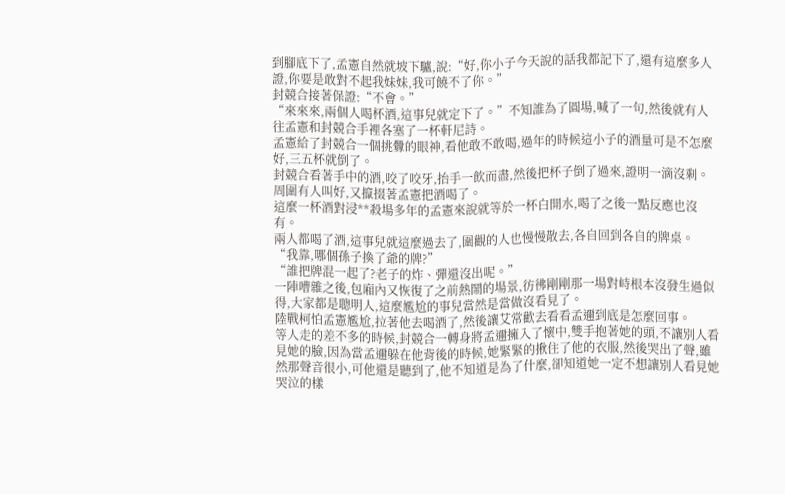到腳底下了,孟憲自然就坡下驢,說:“好,你小子今天說的話我都記下了,還有這麼多人證,你要是敢對不起我妹妹,我可饒不了你。”
封競合接著保證:“不會。”
“來來來,兩個人喝杯酒,這事兒就定下了。”不知誰為了圓場,喊了一句,然後就有人往孟憲和封競合手裡各塞了一杯軒尼詩。
孟憲給了封競合一個挑釁的眼神,看他敢不敢喝,過年的時候這小子的酒量可是不怎麼好,三五杯就倒了。
封競合看著手中的酒,咬了咬牙,抬手一飲而盡,然後把杯子倒了過來,證明一滴沒剩。
周圍有人叫好,又攛掇著孟憲把酒喝了。
這麼一杯酒對浸**殺場多年的孟憲來說就等於一杯白開水,喝了之後一點反應也沒有。
兩人都喝了酒,這事兒就這麼過去了,圍觀的人也慢慢散去,各自回到各自的牌桌。
“我靠,哪個孫子換了爺的牌?”
“誰把牌混一起了?老子的炸、彈還沒出呢。”
一陣嘈雜之後,包廂內又恢復了之前熱鬧的場景,彷彿剛剛那一場對峙根本沒發生過似得,大家都是聰明人,這麼尷尬的事兒當然是當做沒看見了。
陸戰柯怕孟憲尷尬,拉著他去喝酒了,然後讓艾常歡去看看孟邇到底是怎麼回事。
等人走的差不多的時候,封競合一轉身將孟邇擁入了懷中,雙手抱著她的頭,不讓別人看見她的臉,因為當孟邇躲在他背後的時候,她緊緊的揪住了他的衣服,然後哭出了聲,雖然那聲音很小,可他還是聽到了,他不知道是為了什麼,卻知道她一定不想讓別人看見她哭泣的樣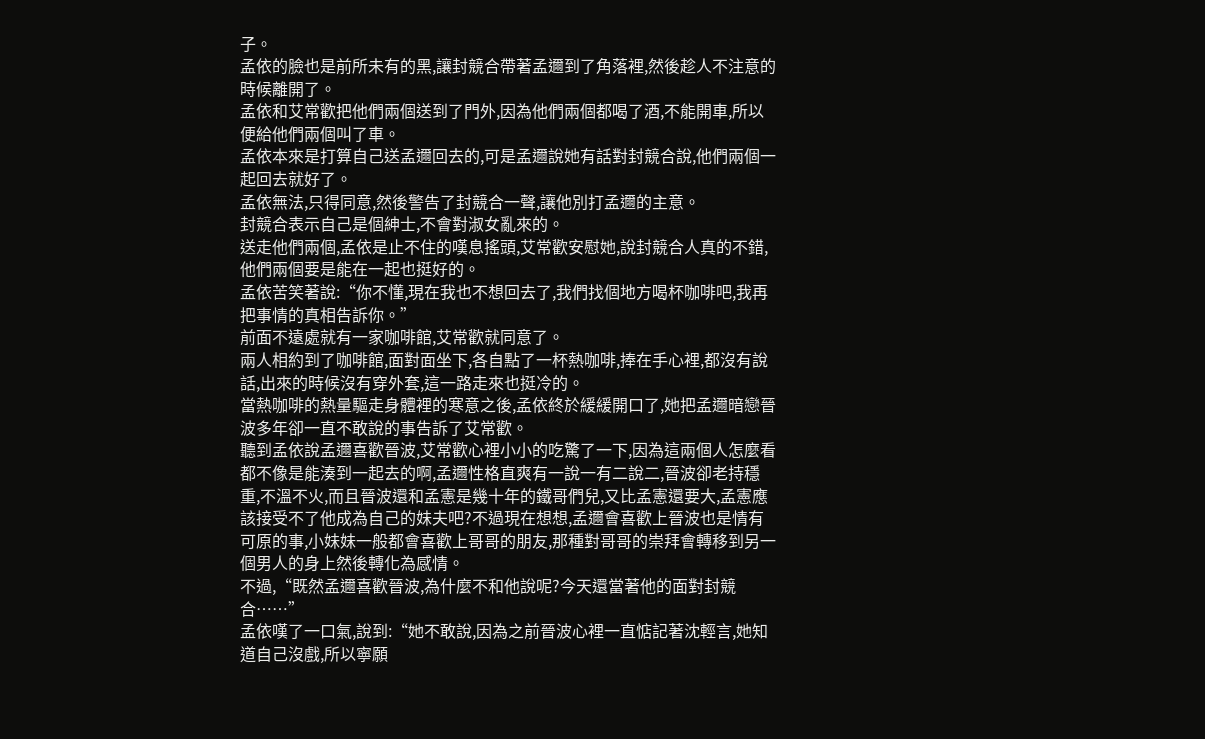子。
孟依的臉也是前所未有的黑,讓封競合帶著孟邇到了角落裡,然後趁人不注意的時候離開了。
孟依和艾常歡把他們兩個送到了門外,因為他們兩個都喝了酒,不能開車,所以便給他們兩個叫了車。
孟依本來是打算自己送孟邇回去的,可是孟邇說她有話對封競合說,他們兩個一起回去就好了。
孟依無法,只得同意,然後警告了封競合一聲,讓他別打孟邇的主意。
封競合表示自己是個紳士,不會對淑女亂來的。
送走他們兩個,孟依是止不住的嘆息搖頭,艾常歡安慰她,說封競合人真的不錯,他們兩個要是能在一起也挺好的。
孟依苦笑著說:“你不懂,現在我也不想回去了,我們找個地方喝杯咖啡吧,我再把事情的真相告訴你。”
前面不遠處就有一家咖啡館,艾常歡就同意了。
兩人相約到了咖啡館,面對面坐下,各自點了一杯熱咖啡,捧在手心裡,都沒有說話,出來的時候沒有穿外套,這一路走來也挺冷的。
當熱咖啡的熱量驅走身體裡的寒意之後,孟依終於緩緩開口了,她把孟邇暗戀晉波多年卻一直不敢說的事告訴了艾常歡。
聽到孟依說孟邇喜歡晉波,艾常歡心裡小小的吃驚了一下,因為這兩個人怎麼看都不像是能湊到一起去的啊,孟邇性格直爽有一說一有二說二,晉波卻老持穩重,不溫不火,而且晉波還和孟憲是幾十年的鐵哥們兒,又比孟憲還要大,孟憲應該接受不了他成為自己的妹夫吧?不過現在想想,孟邇會喜歡上晉波也是情有可原的事,小妹妹一般都會喜歡上哥哥的朋友,那種對哥哥的崇拜會轉移到另一個男人的身上然後轉化為感情。
不過,“既然孟邇喜歡晉波,為什麼不和他說呢?今天還當著他的面對封競合……”
孟依嘆了一口氣,說到:“她不敢說,因為之前晉波心裡一直惦記著沈輕言,她知道自己沒戲,所以寧願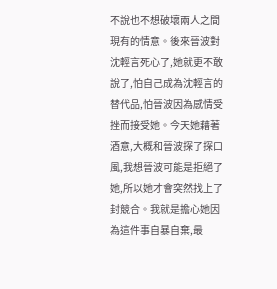不說也不想破壞兩人之間現有的情意。後來晉波對沈輕言死心了,她就更不敢說了,怕自己成為沈輕言的替代品,怕晉波因為感情受挫而接受她。今天她藉著酒意,大概和晉波探了探口風,我想晉波可能是拒絕了她,所以她才會突然找上了封競合。我就是擔心她因為這件事自暴自棄,最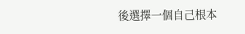後選擇一個自己根本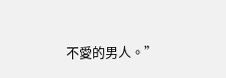不愛的男人。”